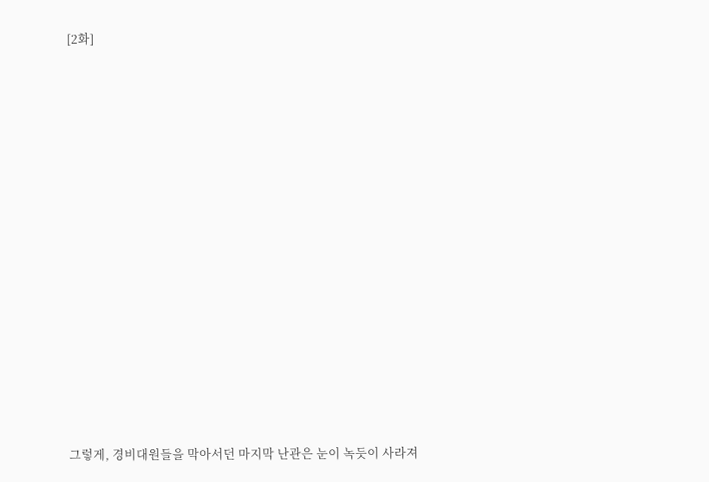[2화]

























그렇게, 경비대원들을 막아서던 마지막 난관은 눈이 녹듯이 사라져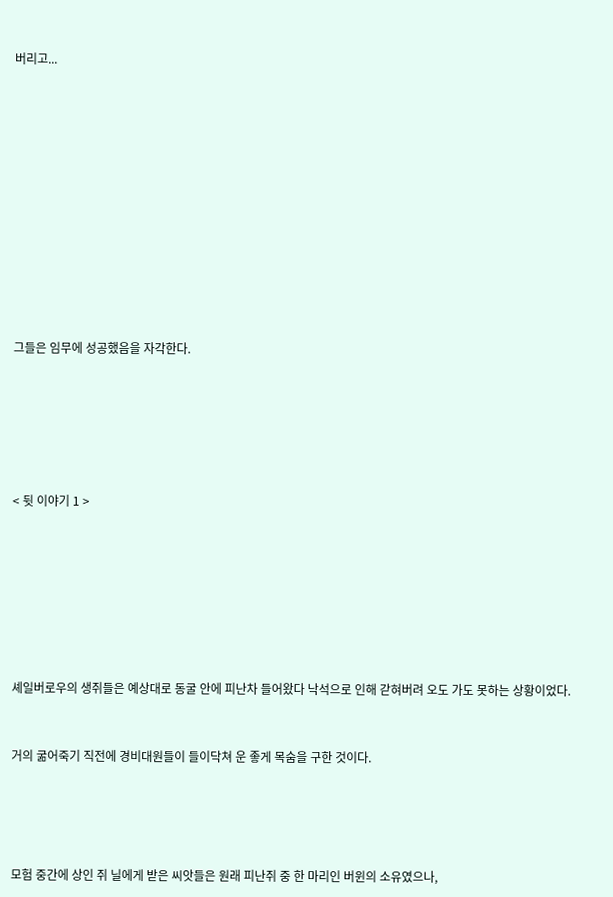버리고...
















그들은 임무에 성공했음을 자각한다.








< 뒷 이야기 1 >










셰일버로우의 생쥐들은 예상대로 동굴 안에 피난차 들어왔다 낙석으로 인해 갇혀버려 오도 가도 못하는 상황이었다.



거의 굶어죽기 직전에 경비대원들이 들이닥쳐 운 좋게 목숨을 구한 것이다.






모험 중간에 상인 쥐 닐에게 받은 씨앗들은 원래 피난쥐 중 한 마리인 버윈의 소유였으나,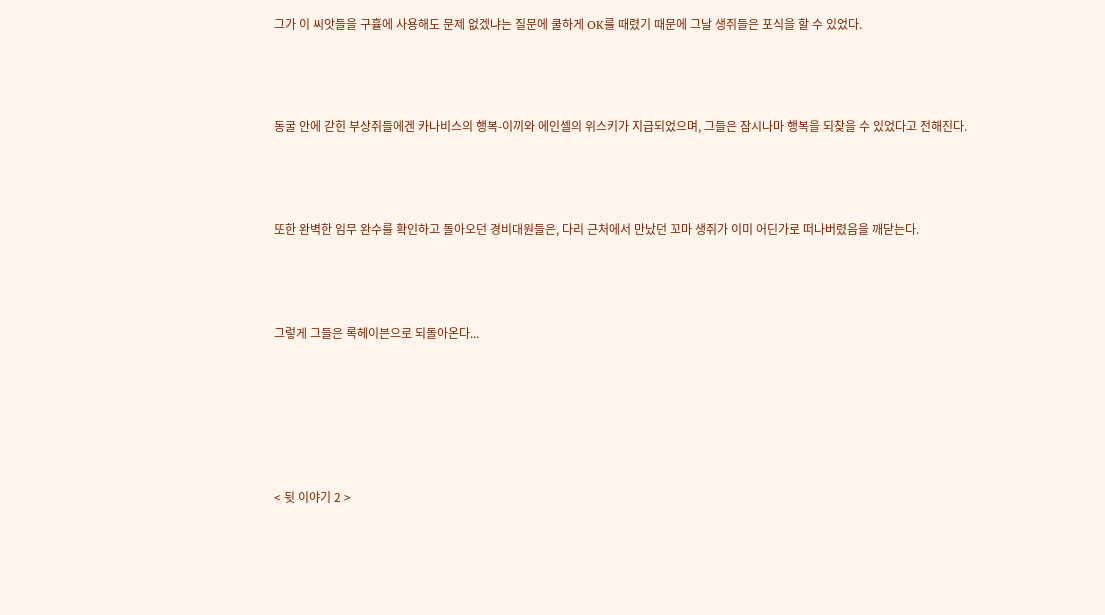그가 이 씨앗들을 구휼에 사용해도 문제 없겠냐는 질문에 쿨하게 OK를 때렸기 때문에 그날 생쥐들은 포식을 할 수 있었다.




동굴 안에 갇힌 부상쥐들에겐 카나비스의 행복-이끼와 에인셀의 위스키가 지급되었으며, 그들은 잠시나마 행복을 되찾을 수 있었다고 전해진다.




또한 완벽한 임무 완수를 확인하고 돌아오던 경비대원들은, 다리 근처에서 만났던 꼬마 생쥐가 이미 어딘가로 떠나버렸음을 깨닫는다.




그렇게 그들은 록헤이븐으로 되돌아온다...







< 뒷 이야기 2 >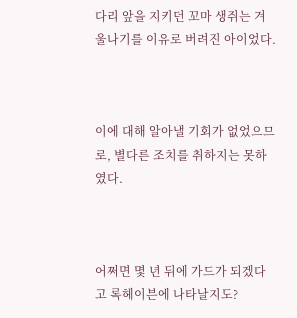다리 앞을 지키던 꼬마 생쥐는 겨울나기를 이유로 버려진 아이었다.



이에 대해 알아낼 기회가 없었으므로, 별다른 조치를 취하지는 못하였다.



어쩌면 몇 년 뒤에 가드가 되겠다고 록헤이븐에 나타날지도?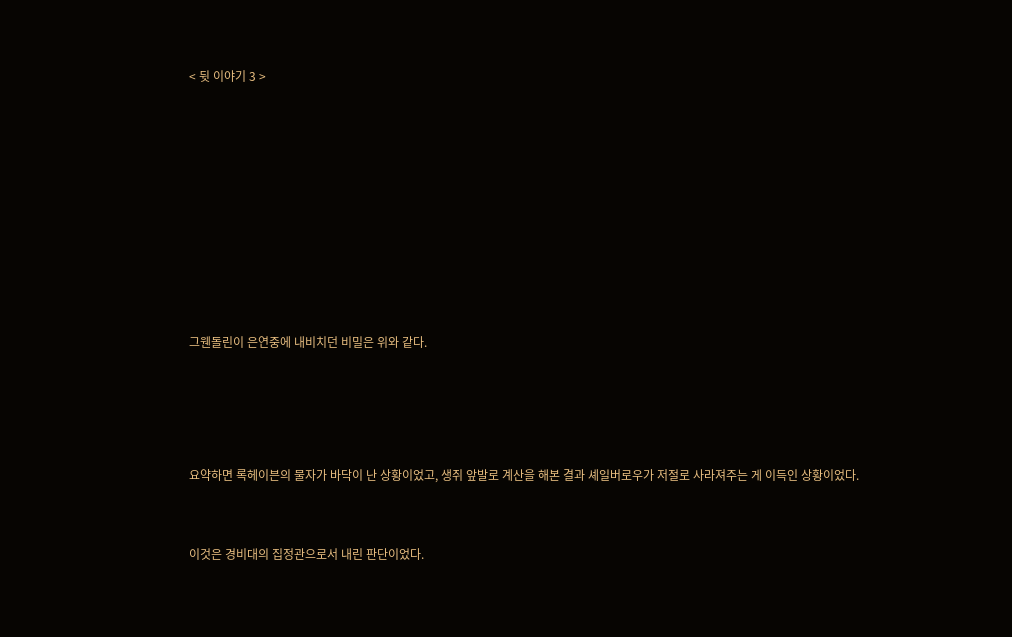< 뒷 이야기 3 >









그웬돌린이 은연중에 내비치던 비밀은 위와 같다.




요약하면 록헤이븐의 물자가 바닥이 난 상황이었고, 생쥐 앞발로 계산을 해본 결과 셰일버로우가 저절로 사라져주는 게 이득인 상황이었다.


이것은 경비대의 집정관으로서 내린 판단이었다.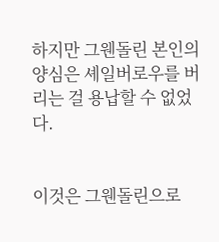하지만 그웬돌린 본인의 양심은 셰일버로우를 버리는 걸 용납할 수 없었다.


이것은 그웬돌린으로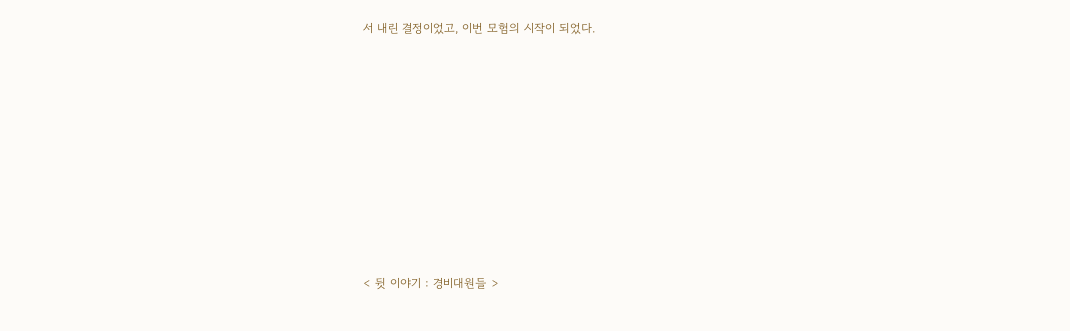서 내린 결정이었고, 이번 모험의 시작이 되었다.
















< 뒷 이야기 : 경비대원들 >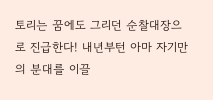토리는 꿈에도 그리던 순찰대장으로 진급한다! 내년부턴 아마 자기만의 분대를 이끌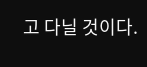고 다닐 것이다.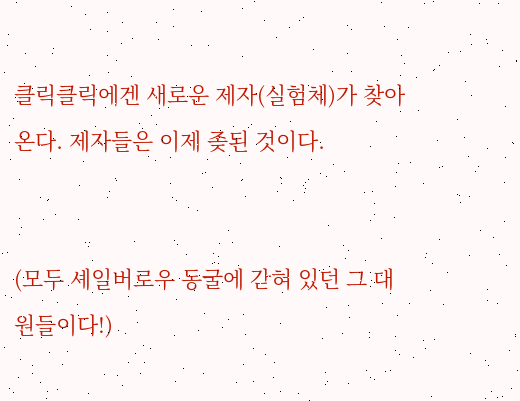클릭클릭에겐 새로운 제자(실험체)가 찾아온다. 제자들은 이제 좆된 것이다.


(모두 셰일버로우 동굴에 갇혀 있던 그 대원들이다!)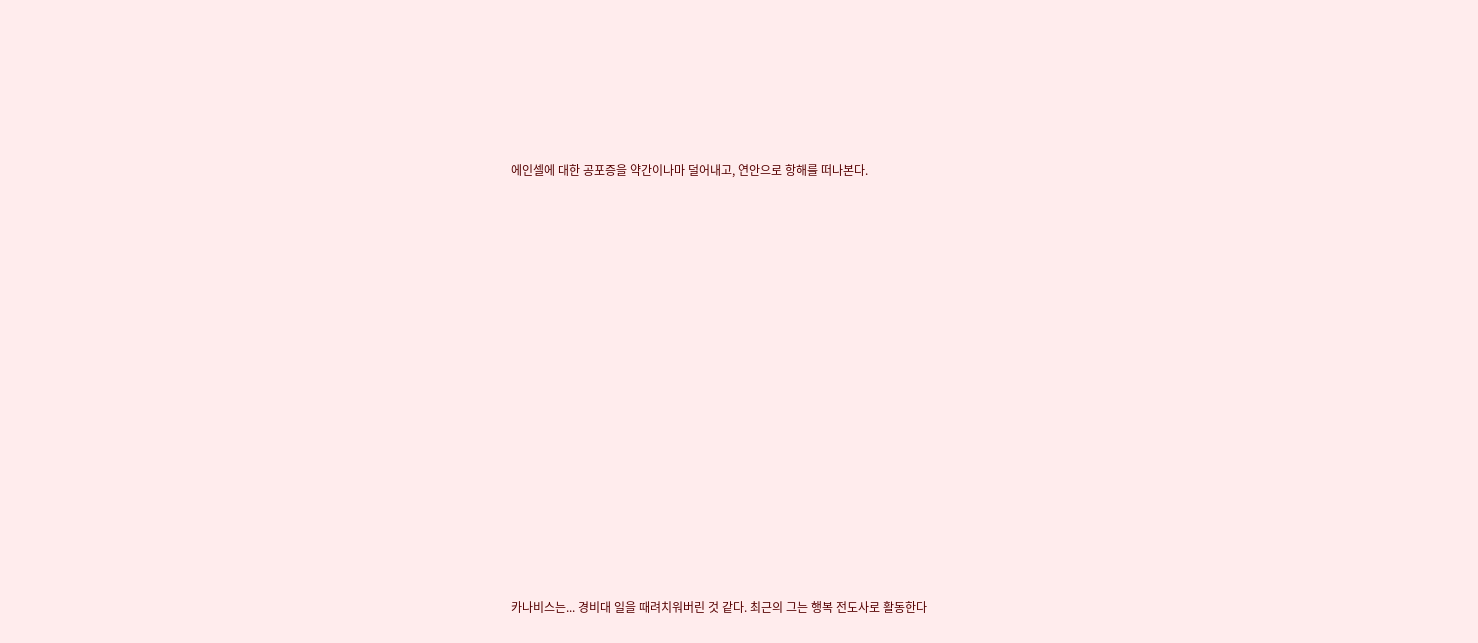에인셀에 대한 공포증을 약간이나마 덜어내고, 연안으로 항해를 떠나본다.


















카나비스는... 경비대 일을 때려치워버린 것 같다. 최근의 그는 행복 전도사로 활동한다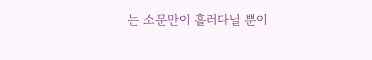는 소문만이 흘러다닐 뿐이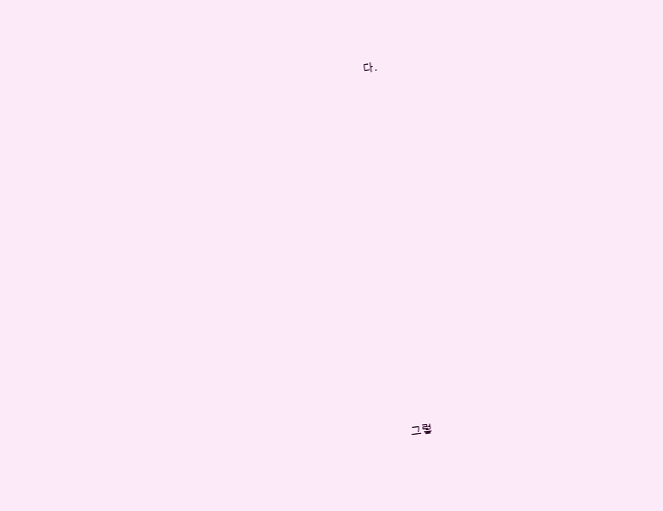다.















그렇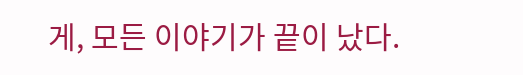게, 모든 이야기가 끝이 났다.